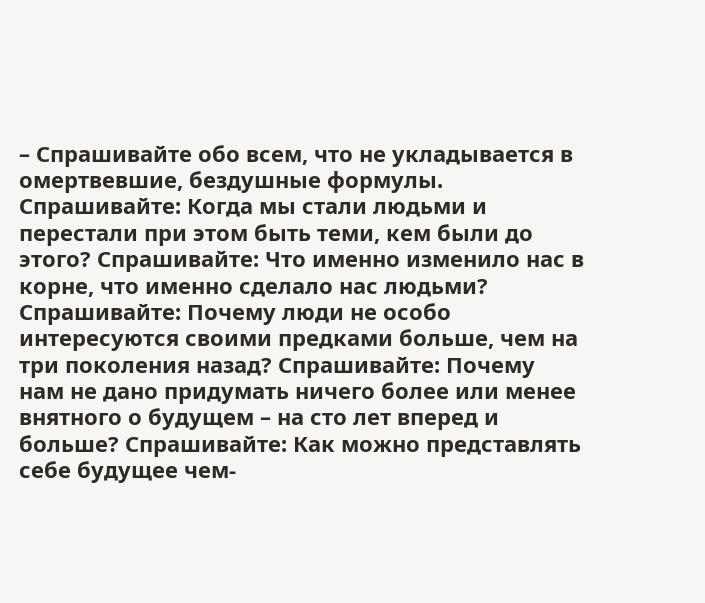– Спрашивайте обо всем, что не укладывается в омертвевшие, бездушные формулы. Спрашивайте: Когда мы стали людьми и перестали при этом быть теми, кем были до этого? Спрашивайте: Что именно изменило нас в корне, что именно сделало нас людьми? Спрашивайте: Почему люди не особо интересуются своими предками больше, чем на три поколения назад? Спрашивайте: Почему нам не дано придумать ничего более или менее внятного о будущем – на сто лет вперед и больше? Спрашивайте: Как можно представлять себе будущее чем-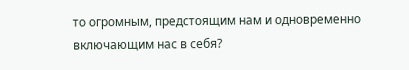то огромным, предстоящим нам и одновременно включающим нас в себя?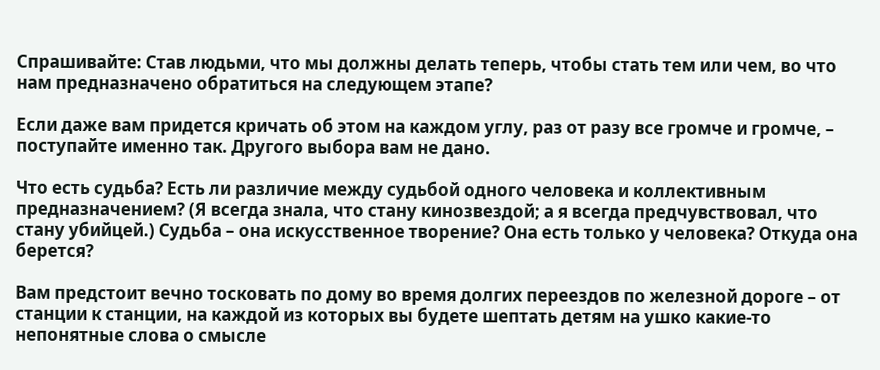Спрашивайте: Став людьми, что мы должны делать теперь, чтобы стать тем или чем, во что нам предназначено обратиться на следующем этапе?

Если даже вам придется кричать об этом на каждом углу, раз от разу все громче и громче, – поступайте именно так. Другого выбора вам не дано.

Что есть судьба? Есть ли различие между судьбой одного человека и коллективным предназначением? (Я всегда знала, что стану кинозвездой; а я всегда предчувствовал, что стану убийцей.) Судьба – она искусственное творение? Она есть только у человека? Откуда она берется?

Вам предстоит вечно тосковать по дому во время долгих переездов по железной дороге – от станции к станции, на каждой из которых вы будете шептать детям на ушко какие-то непонятные слова о смысле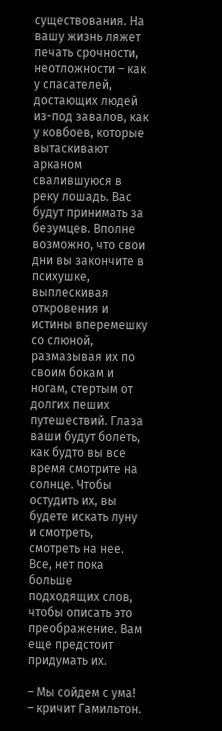существования. На вашу жизнь ляжет печать срочности, неотложности – как у спасателей, достающих людей из-под завалов, как у ковбоев, которые вытаскивают арканом свалившуюся в реку лошадь. Вас будут принимать за безумцев. Вполне возможно, что свои дни вы закончите в психушке, выплескивая откровения и истины вперемешку со слюной, размазывая их по своим бокам и ногам, стертым от долгих пеших путешествий. Глаза ваши будут болеть, как будто вы все время смотрите на солнце. Чтобы остудить их, вы будете искать луну и смотреть, смотреть на нее. Все, нет пока больше подходящих слов, чтобы описать это преображение. Вам еще предстоит придумать их.

– Мы сойдем с ума! – кричит Гамильтон.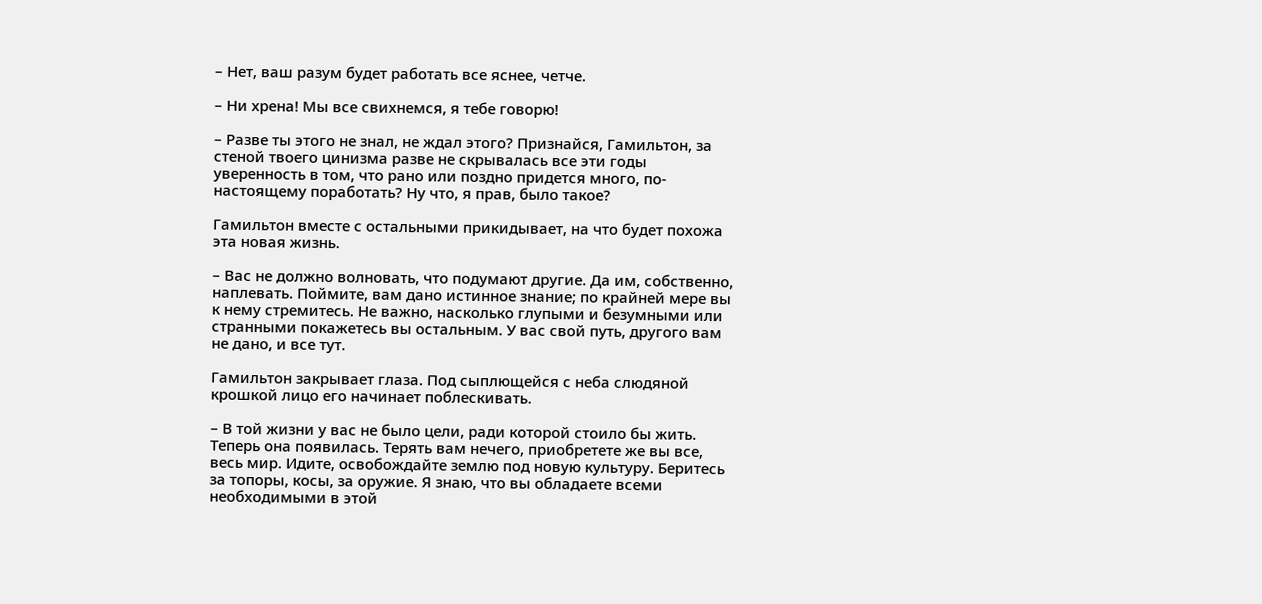– Нет, ваш разум будет работать все яснее, четче.

– Ни хрена! Мы все свихнемся, я тебе говорю!

– Разве ты этого не знал, не ждал этого? Признайся, Гамильтон, за стеной твоего цинизма разве не скрывалась все эти годы уверенность в том, что рано или поздно придется много, по-настоящему поработать? Ну что, я прав, было такое?

Гамильтон вместе с остальными прикидывает, на что будет похожа эта новая жизнь.

– Вас не должно волновать, что подумают другие. Да им, собственно, наплевать. Поймите, вам дано истинное знание; по крайней мере вы к нему стремитесь. Не важно, насколько глупыми и безумными или странными покажетесь вы остальным. У вас свой путь, другого вам не дано, и все тут.

Гамильтон закрывает глаза. Под сыплющейся с неба слюдяной крошкой лицо его начинает поблескивать.

– В той жизни у вас не было цели, ради которой стоило бы жить. Теперь она появилась. Терять вам нечего, приобретете же вы все, весь мир. Идите, освобождайте землю под новую культуру. Беритесь за топоры, косы, за оружие. Я знаю, что вы обладаете всеми необходимыми в этой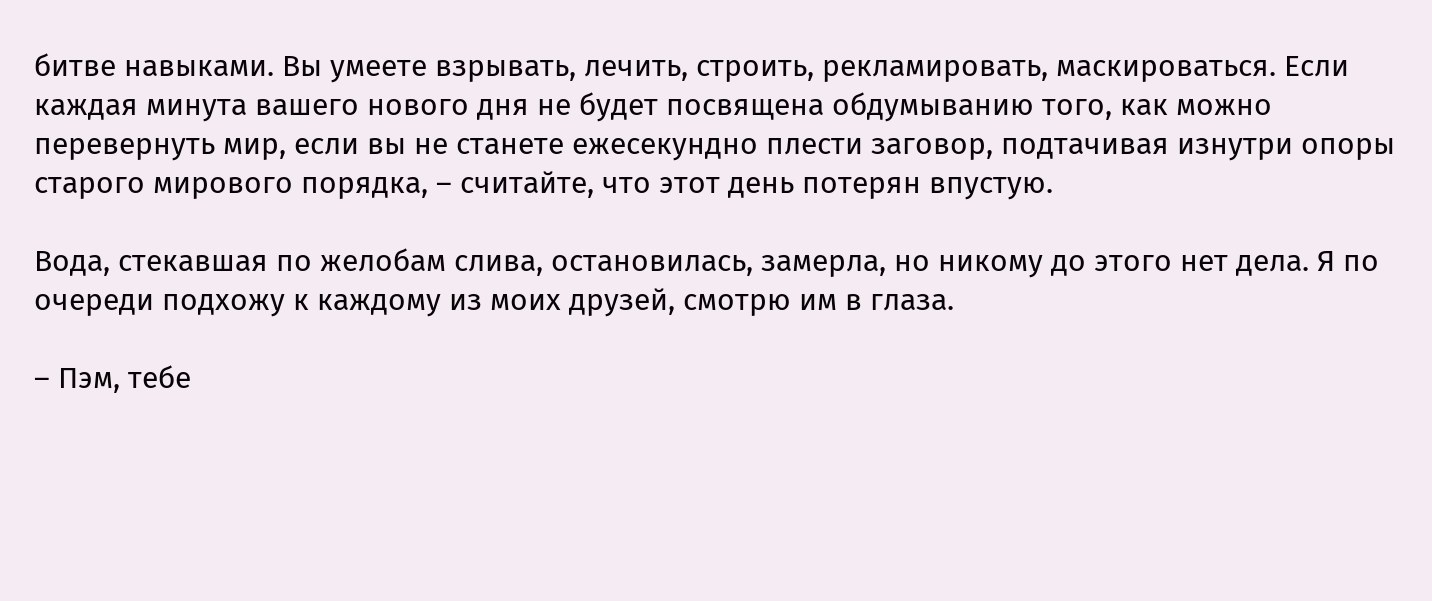битве навыками. Вы умеете взрывать, лечить, строить, рекламировать, маскироваться. Если каждая минута вашего нового дня не будет посвящена обдумыванию того, как можно перевернуть мир, если вы не станете ежесекундно плести заговор, подтачивая изнутри опоры старого мирового порядка, – считайте, что этот день потерян впустую.

Вода, стекавшая по желобам слива, остановилась, замерла, но никому до этого нет дела. Я по очереди подхожу к каждому из моих друзей, смотрю им в глаза.

– Пэм, тебе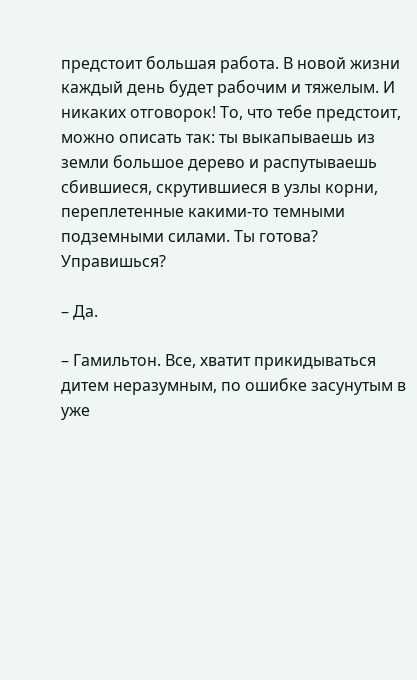предстоит большая работа. В новой жизни каждый день будет рабочим и тяжелым. И никаких отговорок! То, что тебе предстоит, можно описать так: ты выкапываешь из земли большое дерево и распутываешь сбившиеся, скрутившиеся в узлы корни, переплетенные какими-то темными подземными силами. Ты готова? Управишься?

– Да.

– Гамильтон. Все, хватит прикидываться дитем неразумным, по ошибке засунутым в уже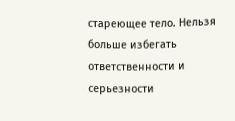стареющее тело. Нельзя больше избегать ответственности и серьезности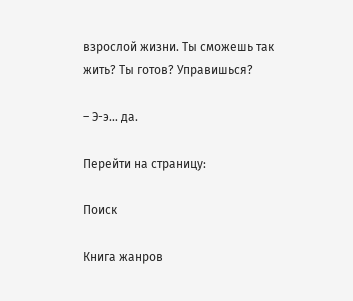взрослой жизни. Ты сможешь так жить? Ты готов? Управишься?

– Э-э… да.

Перейти на страницу:

Поиск

Книга жанров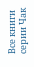Все книги серии Чак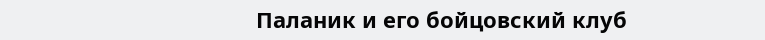Паланик и его бойцовский клуб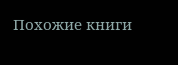Похожие книги